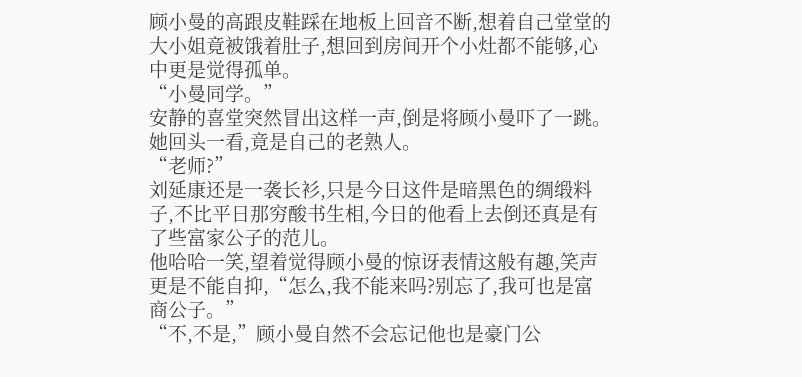顾小曼的高跟皮鞋踩在地板上回音不断,想着自己堂堂的大小姐竟被饿着肚子,想回到房间开个小灶都不能够,心中更是觉得孤单。
“小曼同学。”
安静的喜堂突然冒出这样一声,倒是将顾小曼吓了一跳。她回头一看,竟是自己的老熟人。
“老师?”
刘延康还是一袭长衫,只是今日这件是暗黑色的绸缎料子,不比平日那穷酸书生相,今日的他看上去倒还真是有了些富家公子的范儿。
他哈哈一笑,望着觉得顾小曼的惊讶表情这般有趣,笑声更是不能自抑,“怎么,我不能来吗?别忘了,我可也是富商公子。”
“不,不是,”顾小曼自然不会忘记他也是豪门公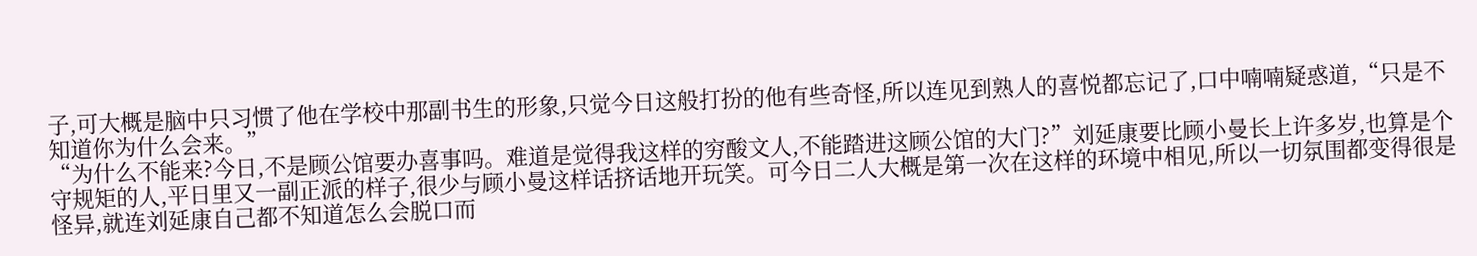子,可大概是脑中只习惯了他在学校中那副书生的形象,只觉今日这般打扮的他有些奇怪,所以连见到熟人的喜悦都忘记了,口中喃喃疑惑道,“只是不知道你为什么会来。”
“为什么不能来?今日,不是顾公馆要办喜事吗。难道是觉得我这样的穷酸文人,不能踏进这顾公馆的大门?”刘延康要比顾小曼长上许多岁,也算是个守规矩的人,平日里又一副正派的样子,很少与顾小曼这样话挤话地开玩笑。可今日二人大概是第一次在这样的环境中相见,所以一切氛围都变得很是怪异,就连刘延康自己都不知道怎么会脱口而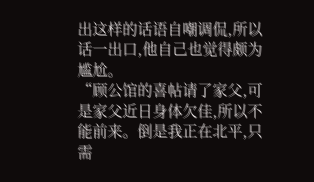出这样的话语自嘲调侃,所以话一出口,他自己也觉得颇为尴尬。
“顾公馆的喜帖请了家父,可是家父近日身体欠佳,所以不能前来。倒是我正在北平,只需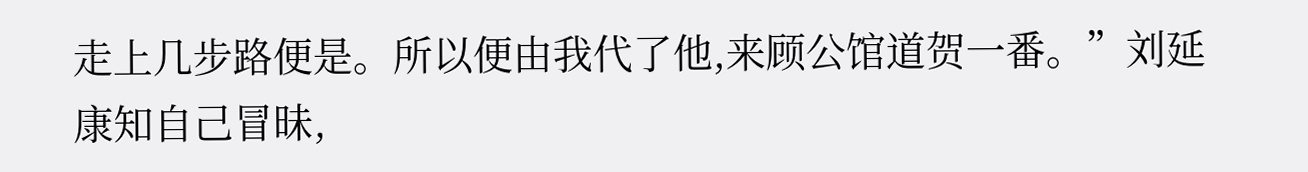走上几步路便是。所以便由我代了他,来顾公馆道贺一番。”刘延康知自己冒昧,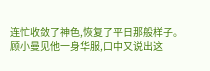连忙收敛了神色,恢复了平日那般样子。
顾小曼见他一身华服,口中又说出这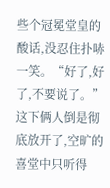些个冠冕堂皇的酸话,没忍住扑哧一笑。“好了,好了,不要说了。”
这下俩人倒是彻底放开了,空旷的喜堂中只听得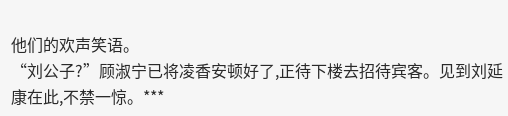他们的欢声笑语。
“刘公子?”顾淑宁已将凌香安顿好了,正待下楼去招待宾客。见到刘延康在此,不禁一惊。***